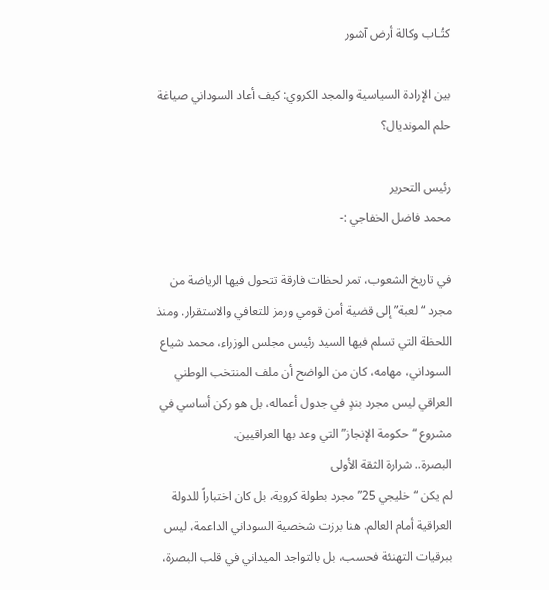كتُـاب وكالة أرض آشور

بين الإرادة السياسية والمجد الكروي: كيف أعاد السوداني صياغة حلم المونديال؟

رئيس التحرير
محمد فاضل الخفاجي :-

في تاريخ الشعوب، تمر لحظات فارقة تتحول فيها الرياضة من مجرد “لعبة” إلى قضية أمن قومي ورمز للتعافي والاستقرار. ومنذ اللحظة التي تسلم فيها السيد رئيس مجلس الوزراء، محمد شياع السوداني، مهامه، كان من الواضح أن ملف المنتخب الوطني العراقي ليس مجرد بندٍ في جدول أعماله، بل هو ركن أساسي في مشروع “حكومة الإنجاز” التي وعد بها العراقيين.
البصرة.. شرارة الثقة الأولى
لم يكن “خليجي 25” مجرد بطولة كروية، بل كان اختباراً للدولة العراقية أمام العالم. هنا برزت شخصية السوداني الداعمة، ليس ببرقيات التهنئة فحسب، بل بالتواجد الميداني في قلب البصرة،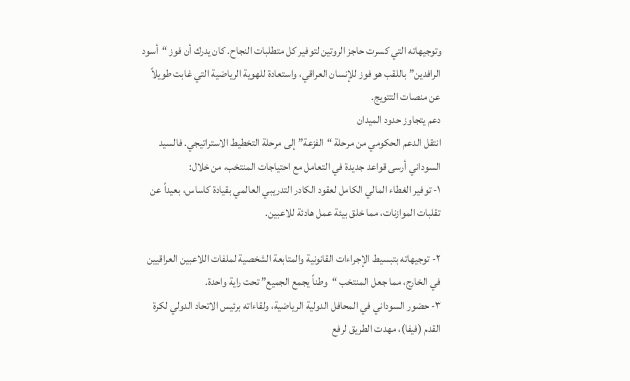وتوجيهاته التي كسرت حاجز الروتين لتوفير كل متطلبات النجاح. كان يدرك أن فوز “أسود الرافدين” باللقب هو فوز للإنسان العراقي، واستعادة للهوية الرياضية التي غابت طويلاً عن منصات التتويج.
دعم يتجاوز حدود الميدان
انتقل الدعم الحكومي من مرحلة “الفزعة” إلى مرحلة التخطيط الاستراتيجي. فالسيد السوداني أرسى قواعد جديدة في التعامل مع احتياجات المنتخب، من خلال:
١- توفير الغطاء المالي الكامل لعقود الكادر التدريبي العالمي بقيادة كاساس، بعيداً عن تقلبات الموازنات، مما خلق بيئة عمل هادئة للاعبين.

٢- توجيهاته بتبسيط الإجراءات القانونية والمتابعة الشخصية لملفات اللاعبين العراقيين في الخارج، مما جعل المنتخب “وطناً يجمع الجميع” تحت راية واحدة.
٣- حضور السوداني في المحافل الدولية الرياضية، ولقاءاته برئيس الاتحاد الدولي لكرة القدم (فيفا)، مهدت الطريق لرفع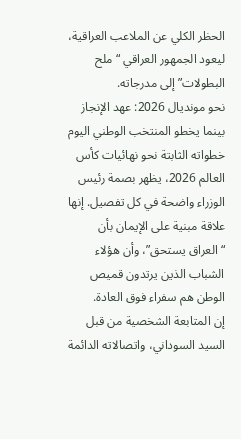الحظر الكلي عن الملاعب العراقية، ليعود الجمهور العراقي “ملح البطولات” إلى مدرجاته.
نحو مونديال 2026: عهد الإنجاز
بينما يخطو المنتخب الوطني اليوم خطواته الثابتة نحو نهائيات كأس العالم 2026، يظهر بصمة رئيس الوزراء واضحة في كل تفصيل. إنها علاقة مبنية على الإيمان بأن “العراق يستحق”، وأن هؤلاء الشباب الذين يرتدون قميص الوطن هم سفراء فوق العادة.
إن المتابعة الشخصية من قبل السيد السوداني، واتصالاته الدائمة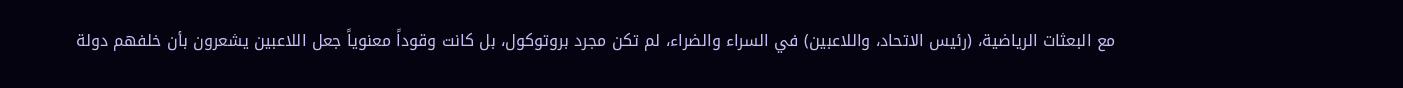مع البعثات الرياضية، (رئيس الاتحاد، واللاعبين) في السراء والضراء، لم تكن مجرد بروتوكول، بل كانت وقوداً معنوياً جعل اللاعبين يشعرون بأن خلفهم دولة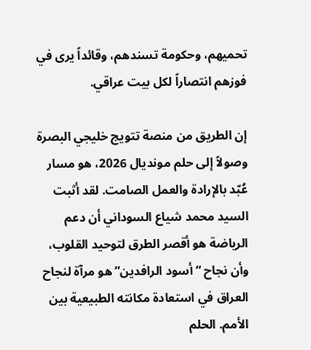تحميهم، وحكومة تسندهم، وقائداً يرى في فوزهم انتصاراً لكل بيت عراقي.

إن الطريق من منصة تتويج خليجي البصرة وصولاً إلى حلم مونديال 2026، هو مسار عُبّد بالإرادة والعمل الصامت. لقد أثبت السيد محمد شياع السوداني أن دعم الرياضة هو أقصر الطرق لتوحيد القلوب، وأن نجاح “أسود الرافدين” هو مرآة لنجاح العراق في استعادة مكانته الطبيعية بين الأمم. الحلم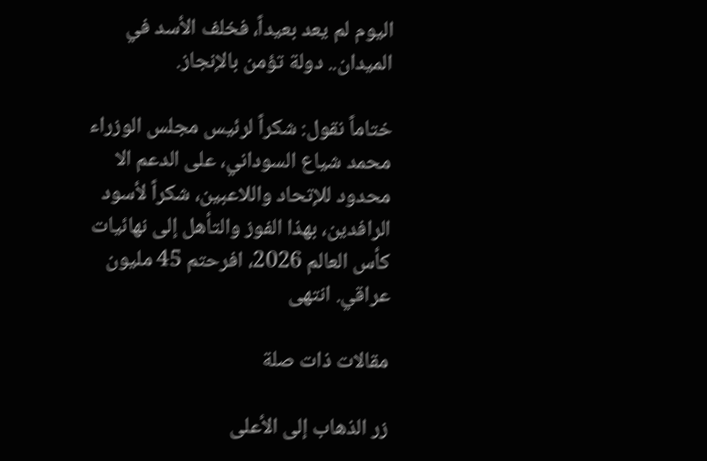اليوم لم يعد بعيداً، فخلف الأسد في الميدان.. دولة تؤمن بالإنجاز.

ختاماً نقول: شكراً لرئيس مجلس الوزراء محمد شياع السوداني، على الدعم الا محدود للإتحاد واللاعبين، شكراً لأسود الرافدين، بهذا الفوز والتأهل إلى نهائيات كأس العالم 2026، افرحتم 45 مليون عراقي. انتهى

مقالات ذات صلة

زر الذهاب إلى الأعلى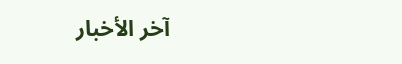آخر الأخبار